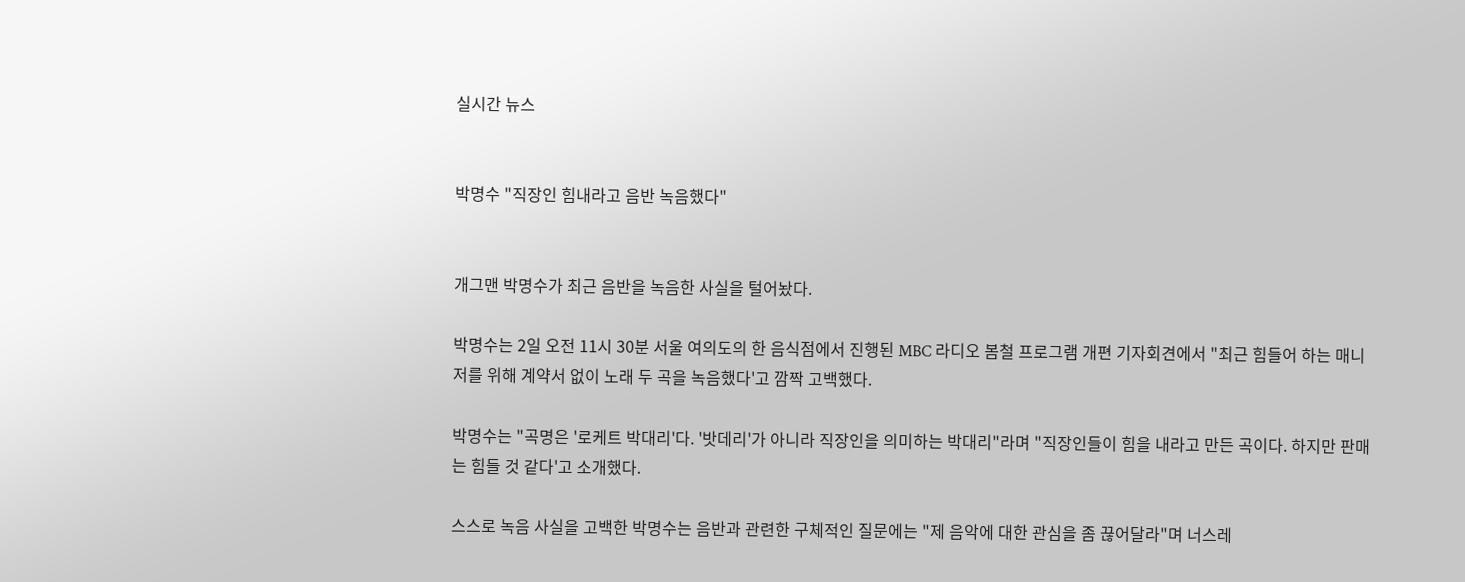실시간 뉴스


박명수 "직장인 힘내라고 음반 녹음했다"


개그맨 박명수가 최근 음반을 녹음한 사실을 털어놨다.

박명수는 2일 오전 11시 30분 서울 여의도의 한 음식점에서 진행된 MBC 라디오 봄철 프로그램 개편 기자회견에서 "최근 힘들어 하는 매니저를 위해 계약서 없이 노래 두 곡을 녹음했다'고 깜짝 고백했다.

박명수는 "곡명은 '로케트 박대리'다. '밧데리'가 아니라 직장인을 의미하는 박대리"라며 "직장인들이 힘을 내라고 만든 곡이다. 하지만 판매는 힘들 것 같다'고 소개했다.

스스로 녹음 사실을 고백한 박명수는 음반과 관련한 구체적인 질문에는 "제 음악에 대한 관심을 좀 끊어달라"며 너스레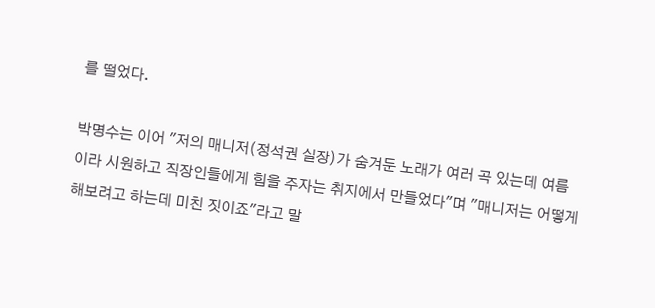를 떨었다.

박명수는 이어 "저의 매니저(정석권 실장)가 숨겨둔 노래가 여러 곡 있는데 여름이라 시원하고 직장인들에게 힘을 주자는 취지에서 만들었다"며 "매니저는 어떻게 해보려고 하는데 미친 짓이죠"라고 말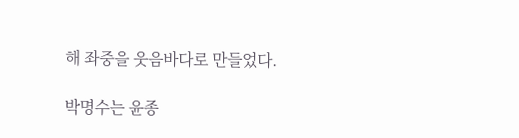해 좌중을 웃음바다로 만들었다.

박명수는 윤종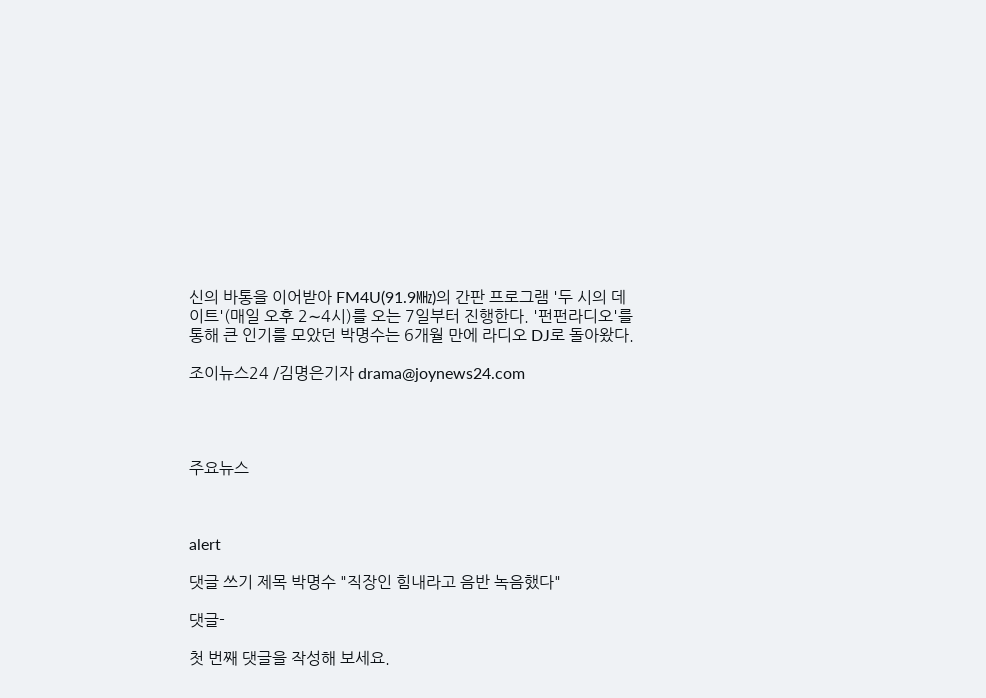신의 바통을 이어받아 FM4U(91.9㎒)의 간판 프로그램 '두 시의 데이트'(매일 오후 2∼4시)를 오는 7일부터 진행한다. '펀펀라디오'를 통해 큰 인기를 모았던 박명수는 6개월 만에 라디오 DJ로 돌아왔다.

조이뉴스24 /김명은기자 drama@joynews24.com




주요뉴스



alert

댓글 쓰기 제목 박명수 "직장인 힘내라고 음반 녹음했다"

댓글-

첫 번째 댓글을 작성해 보세요.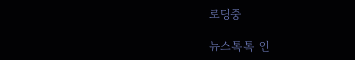로딩중

뉴스톡톡 인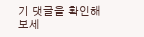기 댓글을 확인해보세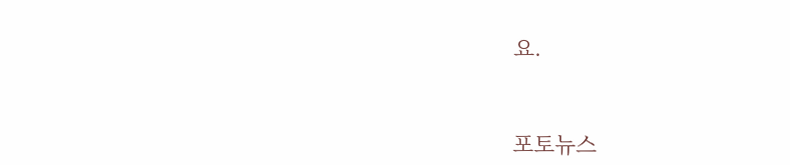요.



포토뉴스